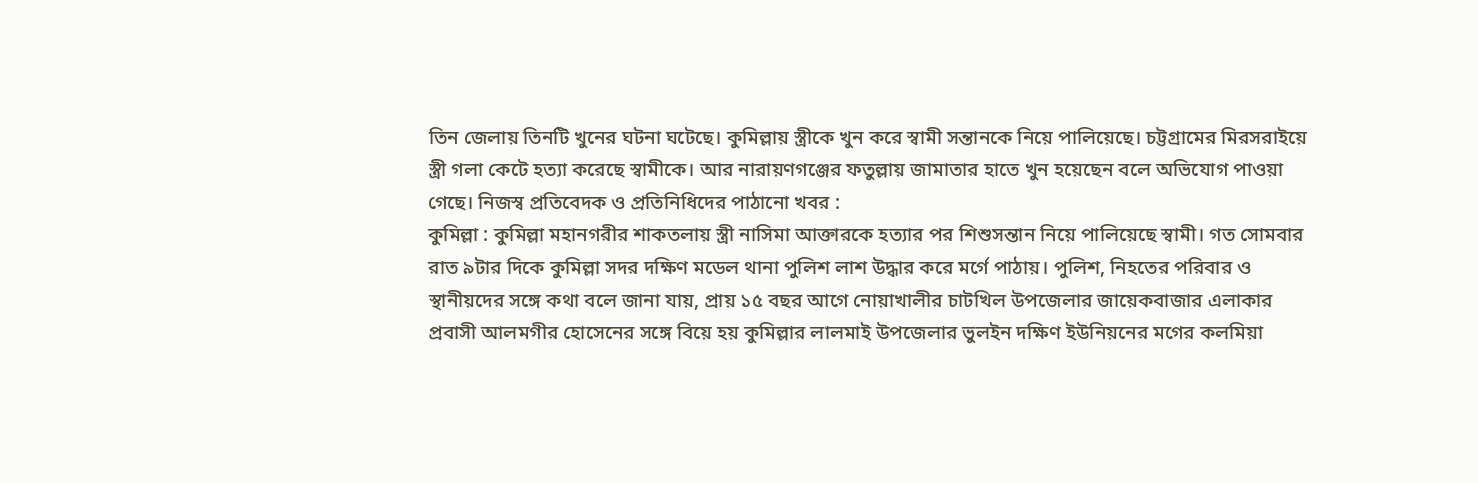তিন জেলায় তিনটি খুনের ঘটনা ঘটেছে। কুমিল্লায় স্ত্রীকে খুন করে স্বামী সন্তানকে নিয়ে পালিয়েছে। চট্টগ্রামের মিরসরাইয়ে স্ত্রী গলা কেটে হত্যা করেছে স্বামীকে। আর নারায়ণগঞ্জের ফতুল্লায় জামাতার হাতে খুন হয়েছেন বলে অভিযোগ পাওয়া গেছে। নিজস্ব প্রতিবেদক ও প্রতিনিধিদের পাঠানো খবর :
কুমিল্লা : কুমিল্লা মহানগরীর শাকতলায় স্ত্রী নাসিমা আক্তারকে হত্যার পর শিশুসন্তান নিয়ে পালিয়েছে স্বামী। গত সোমবার রাত ৯টার দিকে কুমিল্লা সদর দক্ষিণ মডেল থানা পুলিশ লাশ উদ্ধার করে মর্গে পাঠায়। পুলিশ, নিহতের পরিবার ও স্থানীয়দের সঙ্গে কথা বলে জানা যায়, প্রায় ১৫ বছর আগে নোয়াখালীর চাটখিল উপজেলার জায়েকবাজার এলাকার প্রবাসী আলমগীর হোসেনের সঙ্গে বিয়ে হয় কুমিল্লার লালমাই উপজেলার ভুলইন দক্ষিণ ইউনিয়নের মগের কলমিয়া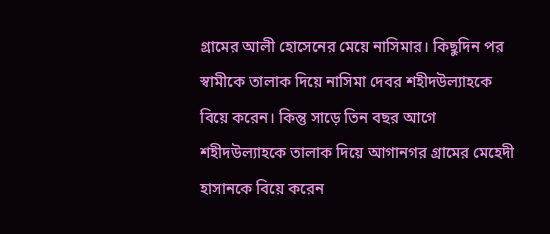গ্রামের আলী হোসেনের মেয়ে নাসিমার। কিছুদিন পর স্বামীকে তালাক দিয়ে নাসিমা দেবর শহীদউল্যাহকে বিয়ে করেন। কিন্তু সাড়ে তিন বছর আগে শহীদউল্যাহকে তালাক দিয়ে আগানগর গ্রামের মেহেদী হাসানকে বিয়ে করেন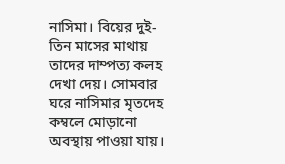নাসিমা। বিয়ের দুই-তিন মাসের মাথায় তাদের দাম্পত্য কলহ দেখা দেয়। সোমবার ঘরে নাসিমার মৃতদেহ কম্বলে মোড়ানো অবস্থায় পাওয়া যায়।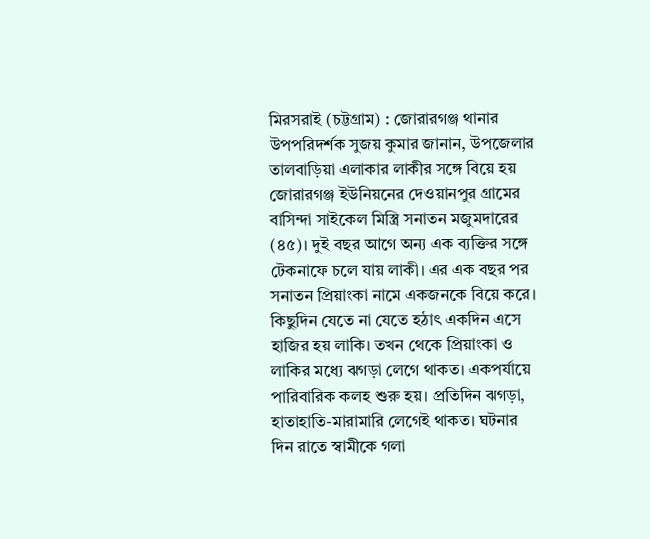মিরসরাই (চট্টগ্রাম) : জোরারগঞ্জ থানার উপপরিদর্শক সুজয় কুমার জানান, উপজেলার তালবাড়িয়া এলাকার লাকীর সঙ্গে বিয়ে হয় জোরারগঞ্জ ইউনিয়নের দেওয়ানপুর গ্রামের বাসিন্দা সাইকেল মিস্ত্রি সনাতন মজুমদারের (৪৫)। দুই বছর আগে অন্য এক ব্যক্তির সঙ্গে টেকনাফে চলে যায় লাকী। এর এক বছর পর সনাতন প্রিয়াংকা নামে একজনকে বিয়ে করে। কিছুদিন যেতে না যেতে হঠাৎ একদিন এসে হাজির হয় লাকি। তখন থেকে প্রিয়াংকা ও লাকির মধ্যে ঝগড়া লেগে থাকত। একপর্যায়ে পারিবারিক কলহ শুরু হয়। প্রতিদিন ঝগড়া, হাতাহাতি-মারামারি লেগেই থাকত। ঘটনার দিন রাতে স্বামীকে গলা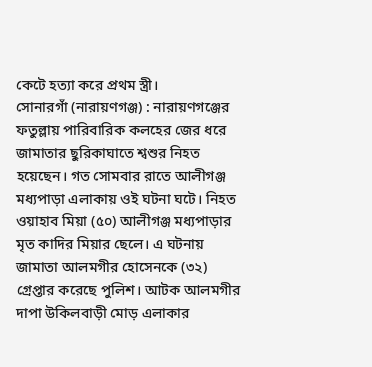কেটে হত্যা করে প্রথম স্ত্রী।
সোনারগাঁ (নারায়ণগঞ্জ) : নারায়ণগঞ্জের ফতুল্লায় পারিবারিক কলহের জের ধরে জামাতার ছুরিকাঘাতে শ্বশুর নিহত হয়েছেন। গত সোমবার রাতে আলীগঞ্জ মধ্যপাড়া এলাকায় ওই ঘটনা ঘটে। নিহত ওয়াহাব মিয়া (৫০) আলীগঞ্জ মধ্যপাড়ার মৃত কাদির মিয়ার ছেলে। এ ঘটনায় জামাতা আলমগীর হোসেনকে (৩২) গ্রেপ্তার করেছে পুলিশ। আটক আলমগীর দাপা উকিলবাড়ী মোড় এলাকার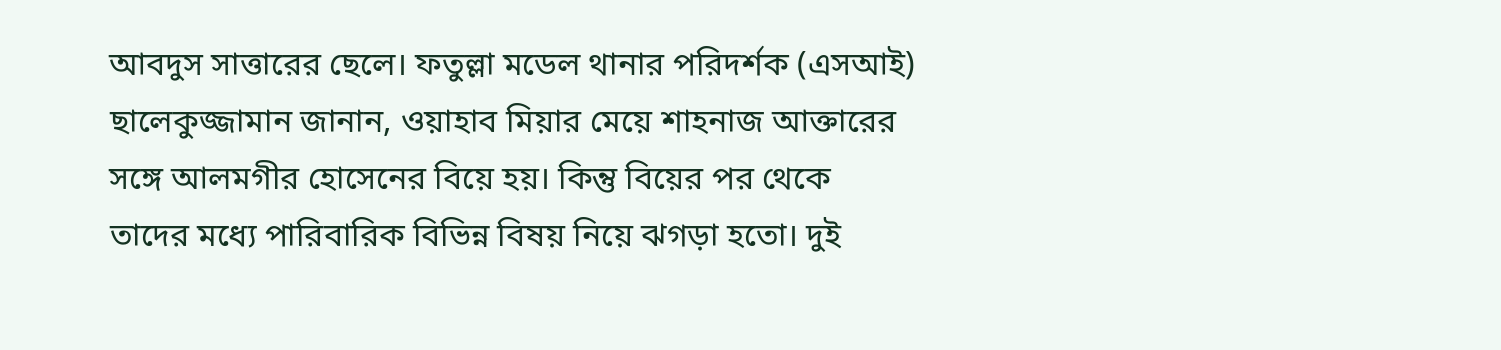আবদুস সাত্তারের ছেলে। ফতুল্লা মডেল থানার পরিদর্শক (এসআই) ছালেকুজ্জামান জানান, ওয়াহাব মিয়ার মেয়ে শাহনাজ আক্তারের সঙ্গে আলমগীর হোসেনের বিয়ে হয়। কিন্তু বিয়ের পর থেকে তাদের মধ্যে পারিবারিক বিভিন্ন বিষয় নিয়ে ঝগড়া হতো। দুই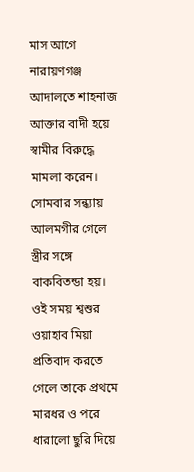মাস আগে নারায়ণগঞ্জ আদালতে শাহনাজ আক্তার বাদী হয়ে স্বামীর বিরুদ্ধে মামলা করেন। সোমবার সন্ধ্যায় আলমগীর গেলে স্ত্রীর সঙ্গে বাকবিতন্ডা হয়। ওই সময় শ্বশুর ওয়াহাব মিয়া প্রতিবাদ করতে গেলে তাকে প্রথমে মারধর ও পরে ধারালো ছুরি দিয়ে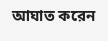আঘাত করেন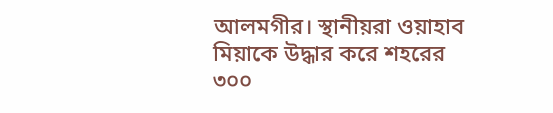আলমগীর। স্থানীয়রা ওয়াহাব মিয়াকে উদ্ধার করে শহরের ৩০০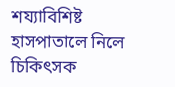শয্যাবিশিষ্ট হাসপাতালে নিলে চিকিৎসক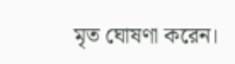মৃত ঘোষণা করেন।